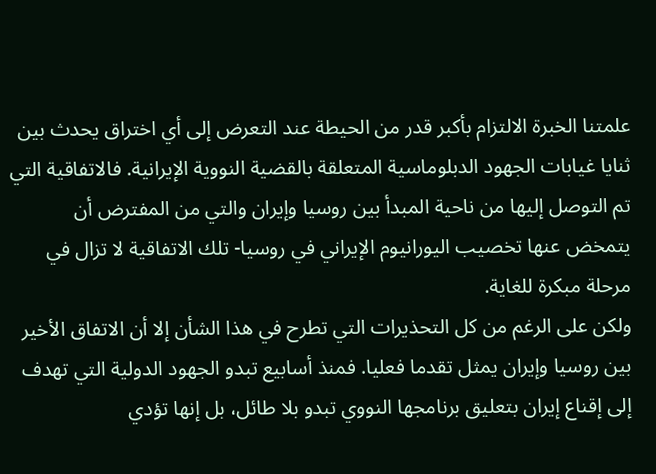علمتنا الخبرة الالتزام بأكبر قدر من الحيطة عند التعرض إلى أي اختراق يحدث بين ثنايا غيابات الجهود الدبلوماسية المتعلقة بالقضية النووية الإيرانية. فالاتفاقية التي تم التوصل إليها من ناحية المبدأ بين روسيا وإيران والتي من المفترض أن يتمخض عنها تخصيب اليورانيوم الإيراني في روسيا- تلك الاتفاقية لا تزال في مرحلة مبكرة للغاية.
ولكن على الرغم من كل التحذيرات التي تطرح في هذا الشأن إلا أن الاتفاق الأخير بين روسيا وإيران يمثل تقدما فعليا. فمنذ أسابيع تبدو الجهود الدولية التي تهدف إلى إقناع إيران بتعليق برنامجها النووي تبدو بلا طائل، بل إنها تؤدي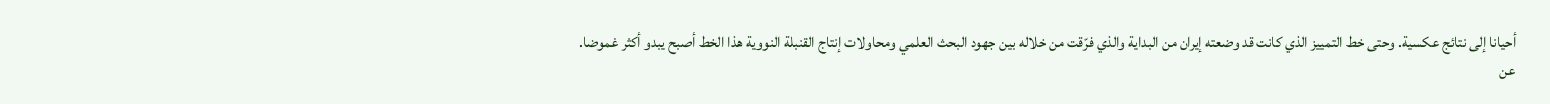أحيانا إلى نتائج عكسية. وحتى خط التمييز الذي كانت قد وضعته إيران من البداية والذي فرّقت من خلاله بين جهود البحث العلمي ومحاولات إنتاج القنبلة النووية هذا الخط أصبح يبدو أكثر غموضا.
عن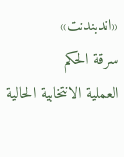«اندبندنت»
سرقة الحكم
العملية الانتخابية الحالية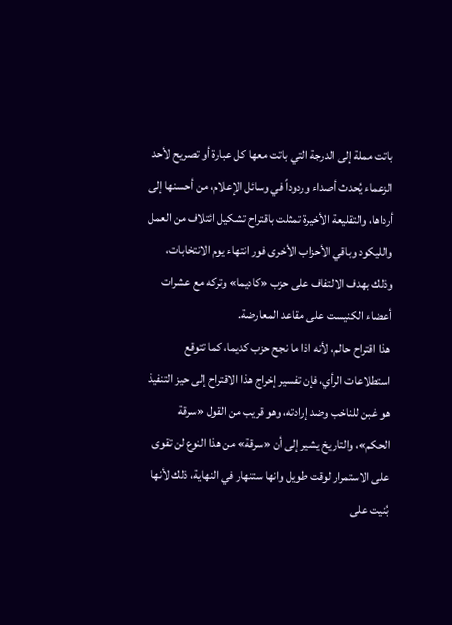باتت مملة إلى الدرجة التي باتت معها كل عبارة أو تصريح لأحد الزعماء يُحدث أصداء وردوداً في وسائل الإعلام، من أحسنها إلى أرداها، والتقليعة الأخيرة تمثلت باقتراح تشكيل ائتلاف من العمل والليكود وباقي الأحزاب الأخرى فور انتهاء يوم الانتخابات، وذلك بهدف الالتفاف على حزب «كاديما» وتركه مع عشرات أعضاء الكنيست على مقاعد المعارضة.
هذا اقتراح حالم، لأنه اذا ما نجح حزب كديما، كما تتوقع استطلاعات الرأي، فإن تفسير إخراج هذا الاقتراح إلى حيز التنفيذ هو غبن للناخب وضد إرادته، وهو قريب من القول «سرقة الحكم»، والتاريخ يشير إلى أن «سرقة» من هذا النوع لن تقوى على الاستمرار لوقت طويل وانها ستنهار في النهاية، ذلك لأنها بُنيت على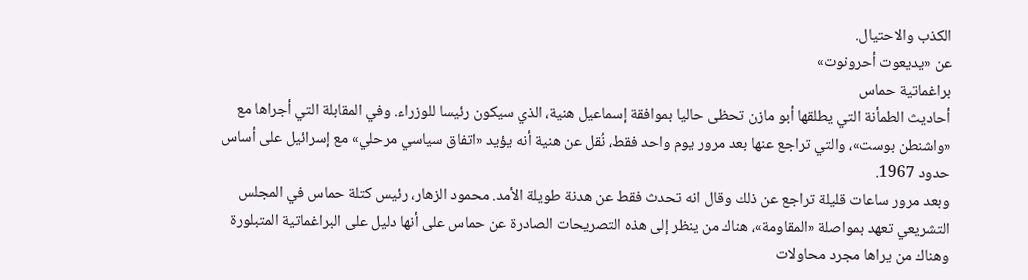الكذب والاحتيال.
عن «يديعوت أحرونوت»
براغماتية حماس
أحاديث الطمأنة التي يطلقها أبو مازن تحظى حاليا بموافقة إسماعيل هنية، الذي سيكون رئيسا للوزراء. وفي المقابلة التي أجراها مع «واشنطن بوست»، والتي تراجع عنها بعد مرور يوم واحد فقط، نُقل عن هنية أنه يؤيد «اتفاق سياسي مرحلي» مع إسرائيل على أساس حدود 1967.
وبعد مرور ساعات قليلة تراجع عن ذلك وقال انه تحدث فقط عن هدنة طويلة الأمد. محمود الزهار، رئيس كتلة حماس في المجلس التشريعي تعهد بمواصلة «المقاومة»، هناك من ينظر إلى هذه التصريحات الصادرة عن حماس على أنها دليل على البراغماتية المتبلورة وهناك من يراها مجرد محاولات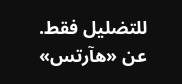للتضليل فقط.
عن «هآرتس»